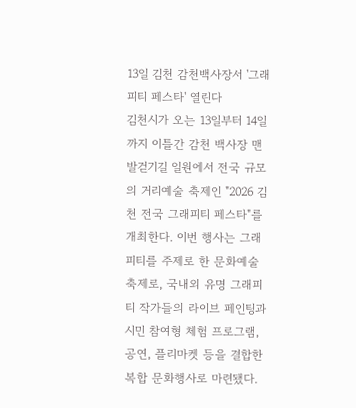13일 김천 감천백사장서 '그래피티 페스타' 열린다
김천시가 오는 13일부터 14일까지 이틀간 감천 백사장 맨발걷기길 일원에서 전국 규모의 거리예술 축제인 "2026 김천 전국 그래피티 페스타"를 개최한다. 이번 행사는 그래피티를 주제로 한 문화예술 축제로, 국내외 유명 그래피티 작가들의 라이브 페인팅과 시민 참여형 체험 프로그램, 공연, 플리마켓 등을 결합한 복합 문화행사로 마련됐다.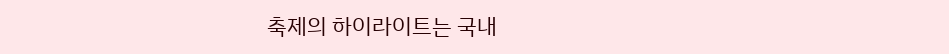축제의 하이라이트는 국내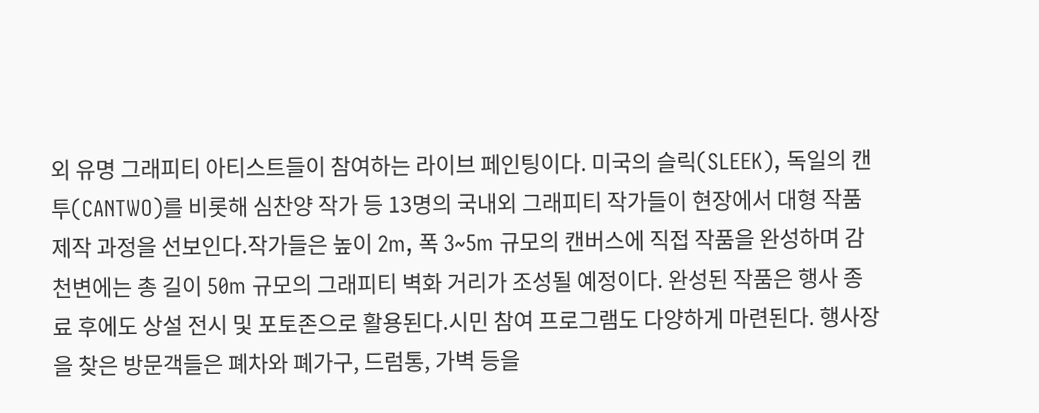외 유명 그래피티 아티스트들이 참여하는 라이브 페인팅이다. 미국의 슬릭(SLEEK), 독일의 캔투(CANTWO)를 비롯해 심찬양 작가 등 13명의 국내외 그래피티 작가들이 현장에서 대형 작품 제작 과정을 선보인다.작가들은 높이 2m, 폭 3~5m 규모의 캔버스에 직접 작품을 완성하며 감천변에는 총 길이 50m 규모의 그래피티 벽화 거리가 조성될 예정이다. 완성된 작품은 행사 종료 후에도 상설 전시 및 포토존으로 활용된다.시민 참여 프로그램도 다양하게 마련된다. 행사장을 찾은 방문객들은 폐차와 폐가구, 드럼통, 가벽 등을